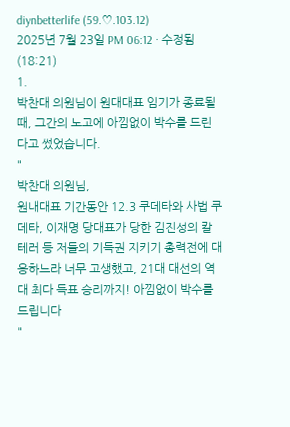diynbetterlife (59.♡.103.12)
2025년 7월 23일 PM 06:12 · 수정됨(18:21)
1.
박찬대 의원님이 원대대표 임기가 종료될 때, 그간의 노고에 아낌없이 박수를 드린다고 썼었습니다.
"
박찬대 의원님,
원내대표 기간동안 12.3 쿠데타와 사법 쿠데타, 이재명 당대표가 당한 김진성의 칼테러 등 저들의 기득권 지키기 총력전에 대응하느라 너무 고생했고, 21대 대선의 역대 최다 득표 승리까지! 아낌없이 박수를 드립니다
"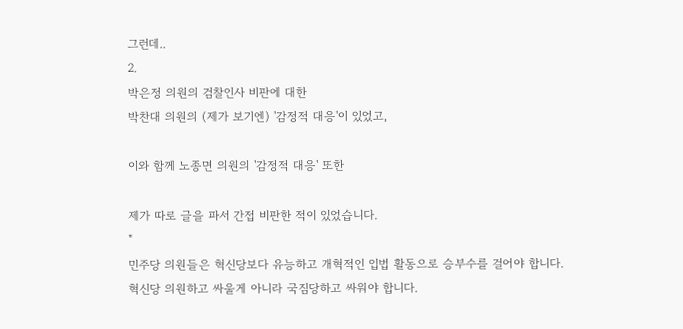그런데..
2.
박은정 의원의 검찰인사 비판에 대한
박찬대 의원의 (제가 보기엔) '감정적 대응'이 있었고,

이와 함께 노종면 의원의 '감정적 대응' 또한

제가 따로 글을 파서 간접 비판한 적이 있었습니다.
"
민주당 의원들은 혁신당보다 유능하고 개혁적인 입법 활동으로 승부수를 걸어야 합니다.
혁신당 의원하고 싸울게 아니라 국짐당하고 싸워야 합니다.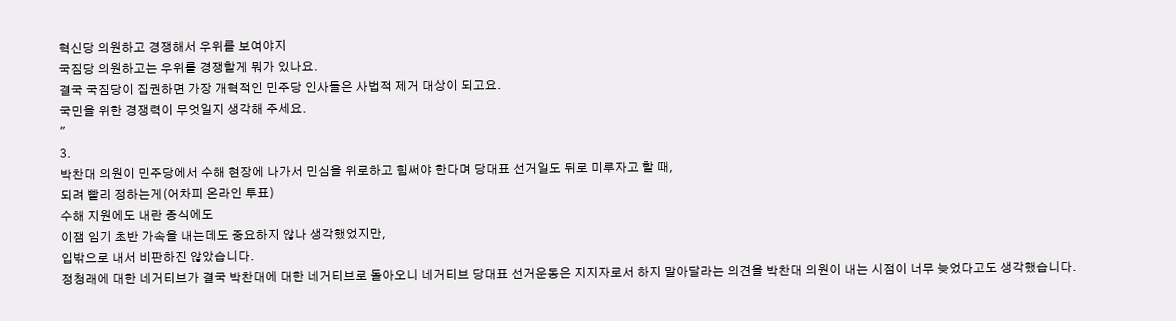혁신당 의원하고 경쟁해서 우위를 보여야지
국짐당 의원하고는 우위를 경쟁할게 뭐가 있나요.
결국 국짐당이 집권하면 가장 개혁적인 민주당 인사들은 사법적 제거 대상이 되고요.
국민을 위한 경쟁력이 무엇일지 생각해 주세요.
"
3.
박찬대 의원이 민주당에서 수해 현장에 나가서 민심을 위로하고 힘써야 한다며 당대표 선거일도 뒤로 미루자고 할 때,
되려 빨리 정하는게(어차피 온라인 투표)
수해 지원에도 내란 종식에도
이잼 임기 초반 가속을 내는데도 중요하지 않나 생각했었지만,
입밖으로 내서 비판하진 않았습니다.
정청래에 대한 네거티브가 결국 박찬대에 대한 네거티브로 돌아오니 네거티브 당대표 선거운동은 지지자로서 하지 말아달라는 의견을 박찬대 의원이 내는 시점이 너무 늦었다고도 생각했습니다.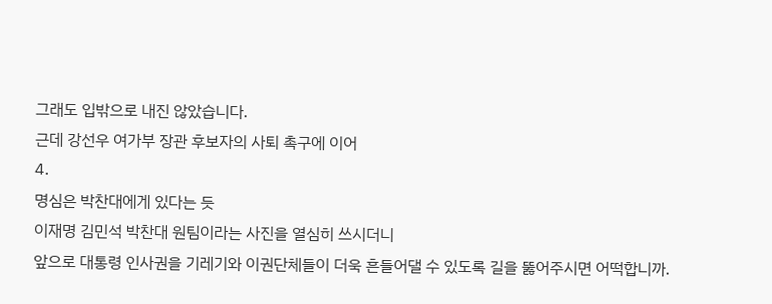그래도 입밖으로 내진 않았습니다.
근데 강선우 여가부 장관 후보자의 사퇴 촉구에 이어
4.
명심은 박찬대에게 있다는 듯
이재명 김민석 박찬대 원팀이라는 사진을 열심히 쓰시더니
앞으로 대통령 인사권을 기레기와 이권단체들이 더욱 흔들어댈 수 있도록 길을 뚫어주시면 어떡합니까.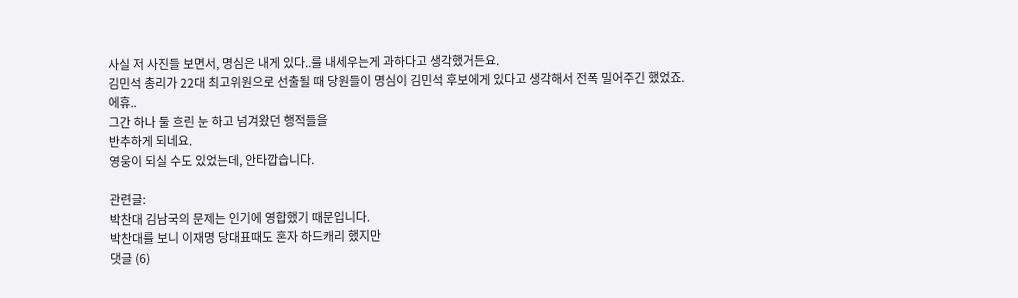사실 저 사진들 보면서, 명심은 내게 있다..를 내세우는게 과하다고 생각했거든요.
김민석 총리가 22대 최고위원으로 선출될 때 당원들이 명심이 김민석 후보에게 있다고 생각해서 전폭 밀어주긴 했었죠.
에휴..
그간 하나 둘 흐린 눈 하고 넘겨왔던 행적들을
반추하게 되네요.
영웅이 되실 수도 있었는데, 안타깝습니다.

관련글:
박찬대 김남국의 문제는 인기에 영합했기 때문입니다.
박찬대를 보니 이재명 당대표때도 혼자 하드캐리 했지만
댓글 (6)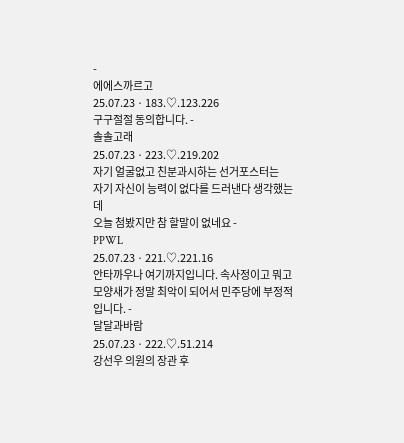-
에에스까르고
25.07.23 · 183.♡.123.226
구구절절 동의합니다. -
솔솔고래
25.07.23 · 223.♡.219.202
자기 얼굴없고 친분과시하는 선거포스터는
자기 자신이 능력이 없다를 드러낸다 생각했는데
오늘 첨봤지만 참 할말이 없네요 -
PPWL
25.07.23 · 221.♡.221.16
안타까우나 여기까지입니다. 속사정이고 뭐고 모양새가 정말 최악이 되어서 민주당에 부정적입니다. -
달달과바람
25.07.23 · 222.♡.51.214
강선우 의원의 장관 후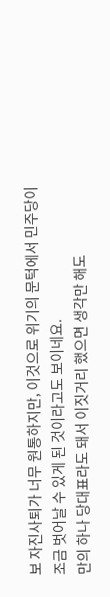보 자진사퇴가 너무 원통하지만, 이것으로 위기의 문턱에서 민주당이 조금 벗어날 수 있게 된 것이라고도 보이네요.
만의 하나 당대표라도 돼서 이짓거리 했으면 생각만 해도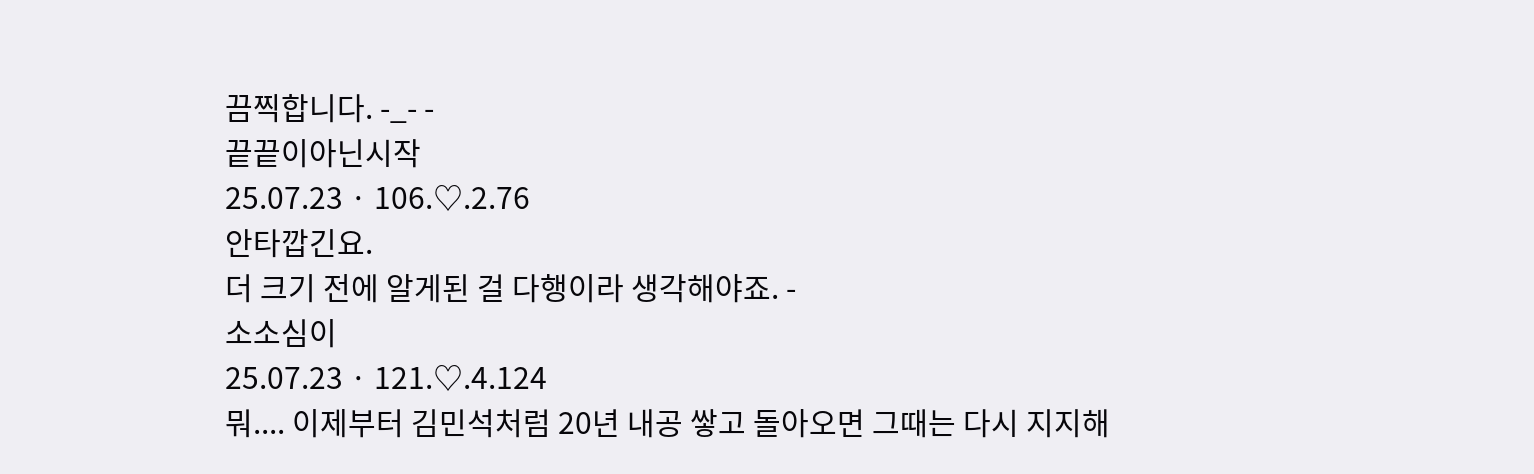끔찍합니다. -_- -
끝끝이아닌시작
25.07.23 · 106.♡.2.76
안타깝긴요.
더 크기 전에 알게된 걸 다행이라 생각해야죠. -
소소심이
25.07.23 · 121.♡.4.124
뭐.... 이제부터 김민석처럼 20년 내공 쌓고 돌아오면 그때는 다시 지지해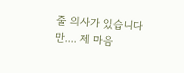줄 의사가 있습니다만.... 제 마음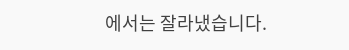에서는 잘라냈습니다.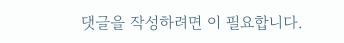댓글을 작성하려면 이 필요합니다.